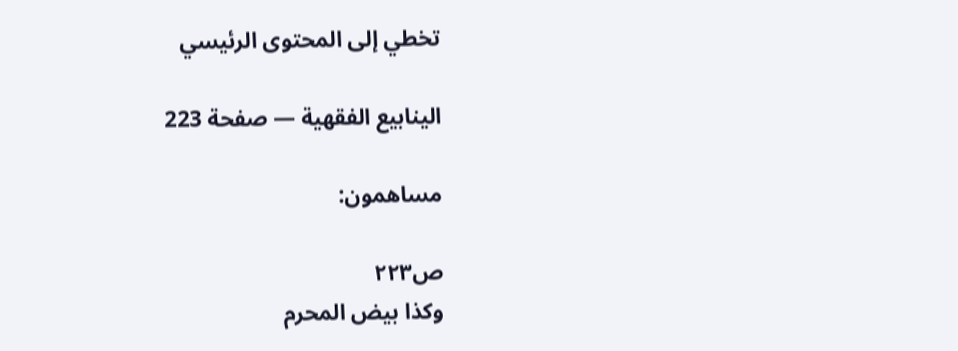تخطي إلى المحتوى الرئيسي

الينابيع الفقهية — صفحة 223

مساهمون:

ص٢٢٣
وكذا بيض المحرم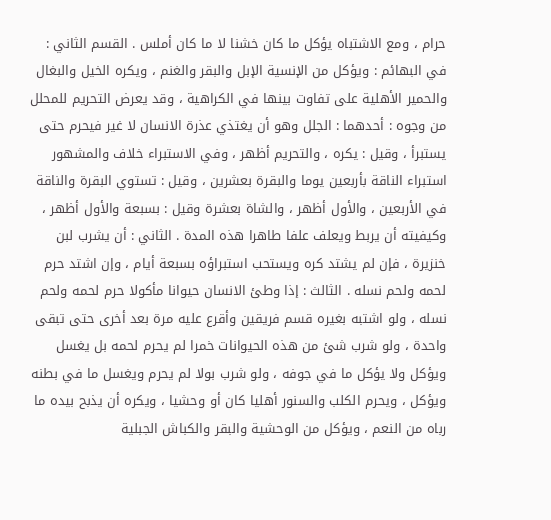حرام ، ومع الاشتباه يؤكل ما كان خشنا لا ما كان أملس . القسم الثاني : في البهائم : ويؤكل من الإنسية الإبل والبقر والغنم ، ويكره الخيل والبغال والحمير الأهلية على تفاوت بينها في الكراهية ، وقد يعرض التحريم للمحلل من وجوه : أحدهما : الجلل وهو أن يغتذي عذرة الانسان لا غير فيحرم حتى يستبرأ ، وقيل : يكره ، والتحريم أظهر ، وفي الاستبراء خلاف والمشهور استبراء الناقة بأربعين يوما والبقرة بعشرين ، وقيل : تستوي البقرة والناقة في الأربعين ، والأول أظهر ، والشاة بعشرة وقيل : بسبعة والأول أظهر ، وكيفيته أن يربط ويعلف علفا طاهرا هذه المدة . الثاني : أن يشرب لبن خنزيرة ، فإن لم يشتد كره ويستحب استبراؤه بسبعة أيام ، وإن اشتد حرم لحمه ولحم نسله . الثالث : إذا وطئ الانسان حيوانا مأكولا حرم لحمه ولحم نسله ، ولو اشتبه بغيره قسم فريقين وأقرع عليه مرة بعد أخرى حتى تبقى واحدة ، ولو شرب شئ من هذه الحيوانات خمرا لم يحرم لحمه بل يغسل ويؤكل ولا يؤكل ما في جوفه ، ولو شرب بولا لم يحرم ويغسل ما في بطنه ويؤكل ، ويحرم الكلب والسنور أهليا كان أو وحشيا ، ويكره أن يذبح بيده ما رباه من النعم ، ويؤكل من الوحشية والبقر والكباش الجبلية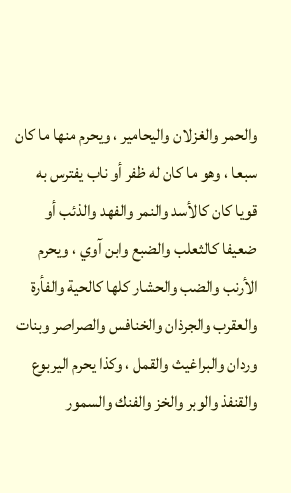والحمر والغزلان واليحامير ، ويحرم منها ما كان سبعا ، وهو ما كان له ظفر أو ناب يفترس به قويا كان كالأسد والنمر والفهد والذئب أو ضعيفا كالثعلب والضبع وابن آوي ، ويحرم الأرنب والضب والحشار كلها كالحية والفأرة والعقرب والجرذان والخنافس والصراصر وبنات وردان والبراغيث والقمل ، وكذا يحرم اليربوع والقنفذ والوبر والخز والفنك والسمور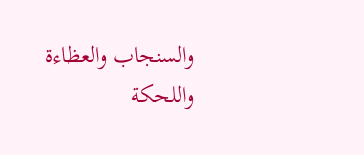والسنجاب والعظاءة واللحكة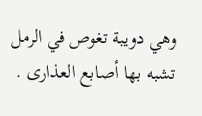وهي دويبة تغوص في الرمل تشبه بها أصابع العذارى .